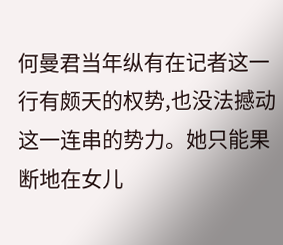何曼君当年纵有在记者这一行有颇天的权势,也没法撼动这一连串的势力。她只能果断地在女儿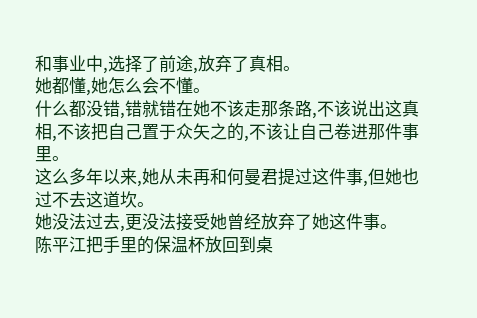和事业中,选择了前途,放弃了真相。
她都懂,她怎么会不懂。
什么都没错,错就错在她不该走那条路,不该说出这真相,不该把自己置于众矢之的,不该让自己卷进那件事里。
这么多年以来,她从未再和何曼君提过这件事,但她也过不去这道坎。
她没法过去,更没法接受她曾经放弃了她这件事。
陈平江把手里的保温杯放回到桌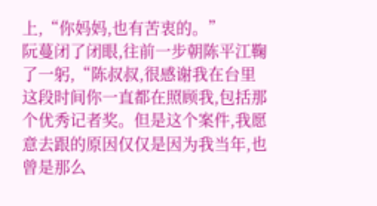上,“你妈妈,也有苦衷的。”
阮蔓闭了闭眼,往前一步朝陈平江鞠了一躬,“陈叔叔,很感谢我在台里这段时间你一直都在照顾我,包括那个优秀记者奖。但是这个案件,我愿意去跟的原因仅仅是因为我当年,也曾是那么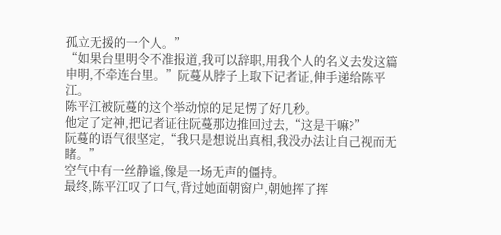孤立无援的一个人。”
“如果台里明令不准报道,我可以辞职,用我个人的名义去发这篇申明,不牵连台里。”阮蔓从脖子上取下记者证,伸手递给陈平江。
陈平江被阮蔓的这个举动惊的足足愣了好几秒。
他定了定神,把记者证往阮蔓那边推回过去,“这是干嘛?”
阮蔓的语气很坚定,“我只是想说出真相,我没办法让自己视而无睹。”
空气中有一丝静谧,像是一场无声的僵持。
最终,陈平江叹了口气,背过她面朝窗户,朝她挥了挥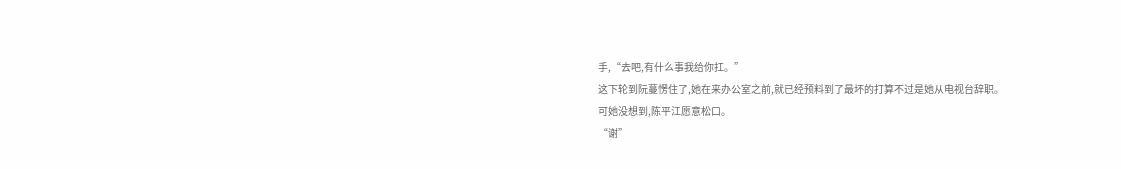手,“去吧,有什么事我给你扛。”
这下轮到阮蔓愣住了,她在来办公室之前,就已经预料到了最坏的打算不过是她从电视台辞职。
可她没想到,陈平江愿意松口。
“谢”